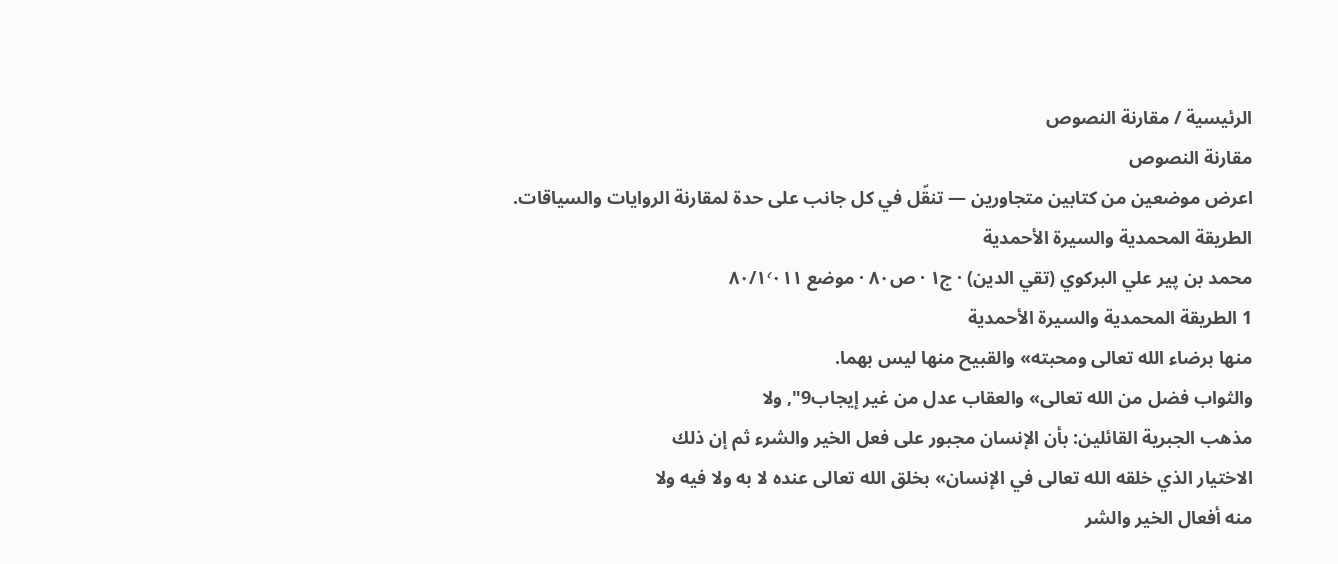الرئيسية / مقارنة النصوص
مقارنة النصوص
اعرض موضعين من كتابين متجاورين — تنقّل في كل جانب على حدة لمقارنة الروايات والسياقات.
الطريقة المحمدية والسيرة الأحمدية
محمد بن پير علي البركوي (تقي الدين) · ج١ · ص٨٠ · موضع ٨٠/١٬٠١١
1 الطريقة المحمدية والسيرة الأحمدية
منها برضاء الله تعالى ومحبته» والقبيح منها ليس بهما.
والثواب فضل من الله تعالى» والعقاب عدل من غير إيجاب9", ولا
مذهب الجبرية القائلين: بأن الإنسان مجبور على فعل الخير والشرء ثم إن ذلك
الاختيار الذي خلقه الله تعالى في الإنسان» بخلق الله تعالى عنده لا به ولا فيه ولا
منه أفعال الخير والشر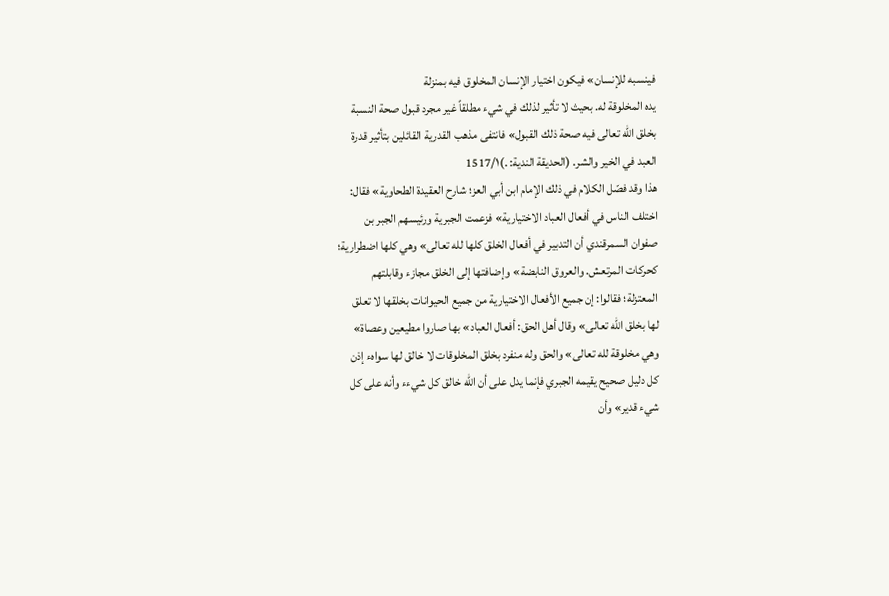فينسبه للإنسان» فيكون اختيار الإنسان المخلوق فيه بمنزلة
يده المخلوقة له. بحيث لا تأثير لذلك في شيء مطلقاً غير مجرد قبول صحة النسبة
بخلق الله تعالى فيه صحة ذلك القبول» فانتفى مذهب القدرية القائلين بتأثير قدرة
العبد في الخير والشر. (الحديقة الندية: .)1517/١
هذا وقد فصّل الكلام في ذلك الإمام ابن أبي العز؛ شارح العقيدة الطحاوية» فقال:
اختلف الناس في أفعال العباد الاختيارية» فزعمت الجبرية ورئيسهم الجبر بن
صفوان السمرقندي أن التدبير في أفعال الخلق كلها لله تعالى» وهي كلها اضطرارية؛
كحركات المرتعش. والعروق النابضة» وإضافتها إلى الخلق مجازء وقابلتهم
المعتزلة؛ فقالوا: إن جميع الأفعال الاختيارية من جميع الحيوانات بخلقها لا تعلق
لها بخلق الله تعالى» وقال أهل الحق: أفعال العباد» بها صاروا مطيعين وعصاة»
وهي مخلوقة لله تعالى» والحق وله منفرد بخلق المخلوقات لا خالق لها سواهء إذن
كل دليل صحيح يقيمه الجبري فإنما يدل على أن الله خالق كل شيءء وأنه على كل
شيء قدير» وأن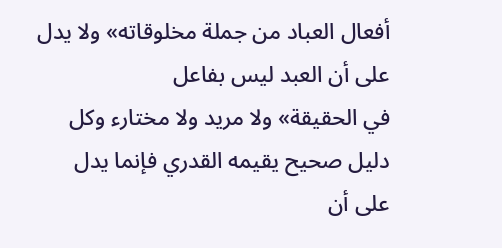أفعال العباد من جملة مخلوقاته» ولا يدل على أن العبد ليس بفاعل
في الحقيقة» ولا مريد ولا مختارء وكل دليل صحيح يقيمه القدري فإنما يدل على أن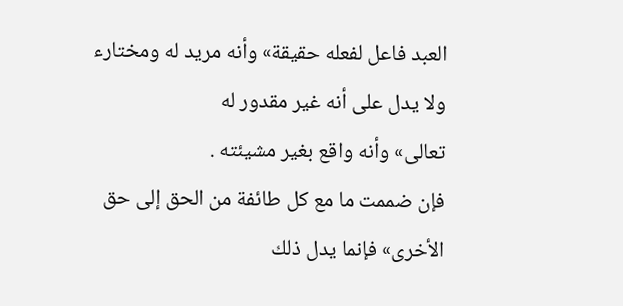العبد فاعل لفعله حقيقة» وأنه مريد له ومختارء ولا يدل على أنه غير مقدور له
تعالى» وأنه واقع بغير مشيئته .
فإن ضممت ما مع كل طائفة من الحق إلى حق الأخرى» فإنما يدل ذلك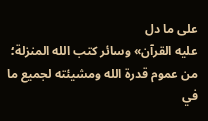على ما دل
عليه القرآن» وسائر كتب الله المنزلة؛ من عموم قدرة الله ومشيئته لجميع ما في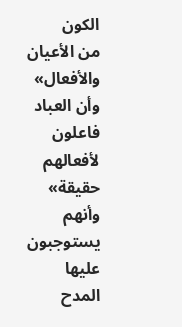الكون
من الأعيان والأفعال» وأن العباد فاعلون لأفعالهم حقيقة» وأنهم يستوجبون عليها
المدح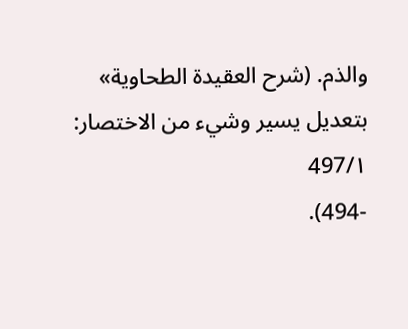والذم. (شرح العقيدة الطحاوية» بتعديل يسير وشيء من الاختصار: 497/١
-494).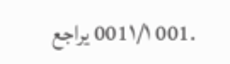.001 001١/١ يراجع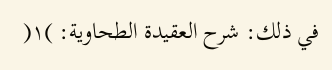في ذلك: شرح العقيدة الطحاوية: )١(